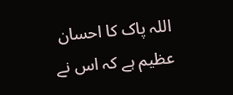اللہ پاک کا احسان عظیم ہے کہ اس نے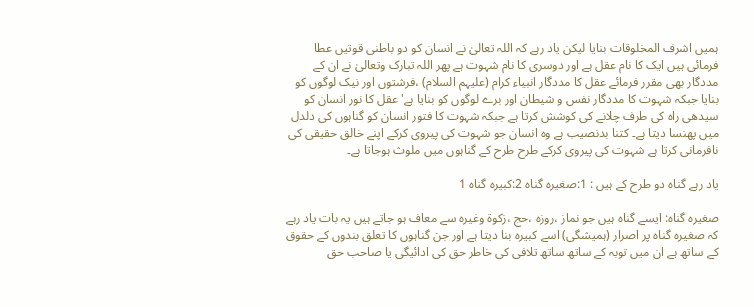ہمیں اشرف المخلوقات بنایا لیکن یاد رہے کہ اللہ تعالیٰ نے انسان کو دو باطنی قوتیں عطا فرمائی ہیں ایک کا نام عقل ہے اور دوسری کا نام شہوت ہے پھر اللہ تبارک وتعالیٰ نے ان کے مددگار بھی مقرر فرمائے عقل کا مددگار انبیاء کرام (علیہم السلام) ،فرشتوں اور نیک لوگوں کو بنایا جبکہ شہوت کا مددگار نفس و شیطان اور برے لوگوں کو بنایا ہے' عقل کا نور انسان کو سیدھی راہ کی طرف چلانے کی کوشش کرتا ہے جبکہ شہوت کا فتور انسان کو گناہوں کی دلدل میں پھنسا دیتا ہے۔ کتنا بدنصیب ہے وہ انسان جو شہوت کی پیروی کرکے اپنے خالق حقیقی کی نافرمانی کرتا ہے شہوت کی پیروی کرکے طرح طرح کے گناہوں میں ملوث ہوجاتا ہے۔

یاد رہے گناہ دو طرح کے ہیں : 1:صغیرہ گناہ 2:کبیرہ گناہ 1

صغیرہ گناہ: ایسے گناہ ہیں جو نماز ،روزہ ،حج ،زکوة وغیرہ سے معاف ہو جاتے ہیں یہ بات یاد رہے کہ صغیرہ گناہ پر اصرار (ہمیشگی) اسے کبیرہ بنا دیتا ہے اور جن گناہوں کا تعلق بندوں کے حقوق کے ساتھ ہے ان میں توبہ کے ساتھ ساتھ تلافی کی خاطر حق کی ادائیگی یا صاحب حق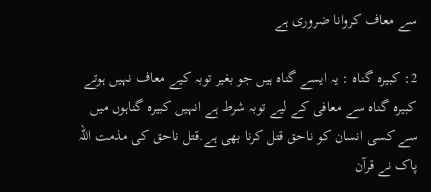سے معاف کروانا ضروری ہے

2: کبیرہ گناہ : یہ ایسے گناہ ہیں جو بغیر توبہ کیے معاف نہیں ہوتے کبیرہ گناہ سے معافی کے لیے توبہ شرط ہے انہیں کبیرہ گناہوں میں سے کسی انسان کو ناحق قتل کرنا بھی ہے.قتل ناحق کی مذمت اللہ پاک نے قرآن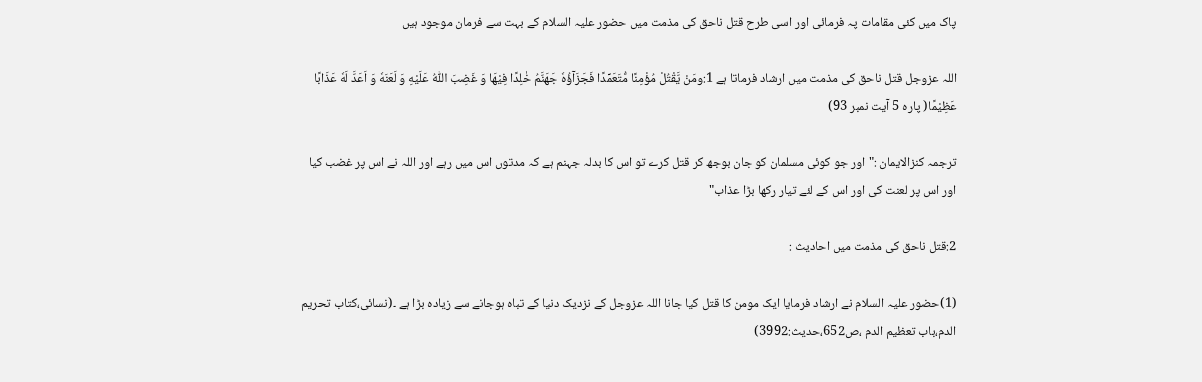پاک میں کئی مقامات پہ فرمائی اور اسی طرح قتل ناحق کی مذمت میں حضور علیہ السلام کے بہت سے فرمان موجود ہیں

اللہ عزوجل قتل ناحق کی مذمت میں ارشاد فرماتا ہے 1:ومَنْ یَّقْتُلْ مُؤْمِنًا مُّتَعَمِّدًا فَجَزَآؤُهٗ جَهَنَّمُ خٰلِدًا فِیْهَا وَ غَضِبَ اللّٰهُ عَلَیْهِ وَ لَعَنَهٗ وَ اَعَدَّ لَهٗ عَذَابًا عَظِیْمًا( پارہ 5 آیت نمبر 93)

ترجمہ کنزالایمان :"اور جو کوئی مسلمان کو جان بوجھ کر قتل کرے تو اس کا بدلہ جہنم ہے کہ مدتوں اس میں رہے اور اللہ نے اس پر غضب کیا اور اس پر لعنت کی اور اس کے لئے تیار رکھا بڑا عذاب"

2:قتل ناحق کی مذمت میں احادیث :

(1)حضور علیہ السلام نے ارشاد فرمایا ایک مومن کا قتل کیا جانا اللہ عزوجل کے نزدیک دنیا کے تباہ ہوجانے سے زیادہ بڑا ہے ۔(نسائی،کتاب تحریم الدم،باب تعظیم الدم ،ص652،حدیث:3992)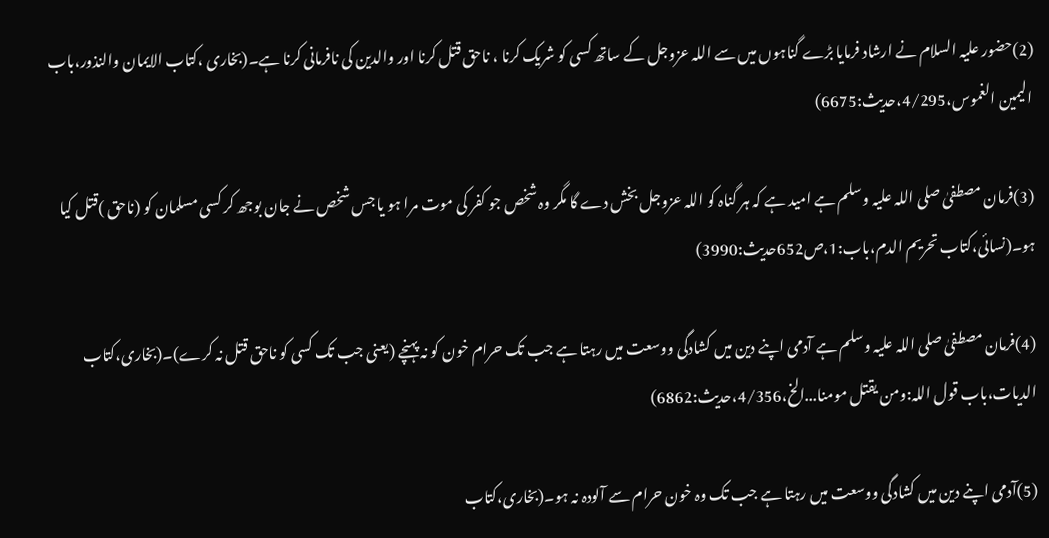(2)حضور علیہ السلام نے ارشاد فرمایا بڑے گناہوں میں سے اللہ عزوجل کے ساتھ کسی کو شریک کرنا ، ناحق قتل کرنا اور والدین کی نافرمانی کرنا ہے۔(بخاری ،کتاب الایمان والنذور،باب الیمین الغموس،4/295،حدیث:6675)

(3)فرمان مصطفیٰ صلی اللہ علیہ وسلم ہے امید ہے کہ ہر گناہ کو اللہ عزوجل بخش دے گا مگر وہ شخص جو کفر کی موت مرا ہو یا جس شخص نے جان بوجھ کر کسی مسلمان کو (ناحق )قتل کیا ہو۔(نسائی،کتاب تحریم الدم،باب:1،ص652حدیث:3990)

(4)فرمان مصطفیٰ صلی اللہ علیہ وسلم ہے آدمی اپنے دین میں کشادگی ووسعت میں رہتا ہے جب تک حرام خون کو نہ پہنچے (یعنی جب تک کسی کو ناحق قتل نہ کرے)۔(بخاری،کتاب الدیات،باب قول اللہ:ومن یقتل مومنا...الخ،4/356،حدیث:6862)

(5)آدمی اپنے دین میں کشادگی ووسعت میں رہتا ہے جب تک وہ خون حرام سے آلودہ نہ ہو۔(بخاری،کتاب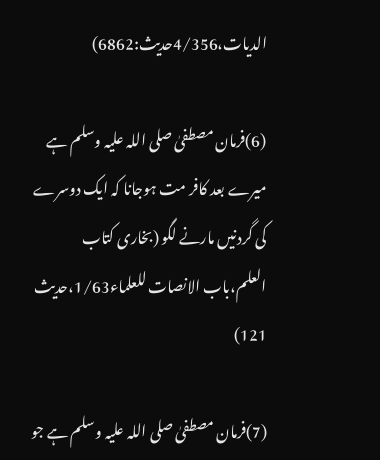الدیات،4/356حدیث:6862)

(6)فرمان مصطفیٰ صلی اللہ علیہ وسلم ہے میرے بعد کافر مت ہوجانا کہ ایک دوسرے کی گردنیں مارنے لگو (بخاری کتاب العلم،باب الانصات للعلماء1/63،حدیث 121)

(7)فرمان مصطفیٰ صلی اللہ علیہ وسلم ہے جو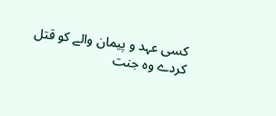کسی عہد و پیمان والے کو قتل کردے وہ جنت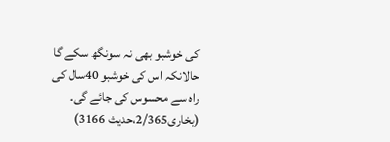کی خوشبو بھی نہ سونگھ سکے گا حالانکہ اس کی خوشبو 40سال کی راہ سے محسوس کی جائے گی۔ (بخاری2/365،حدیث 3166)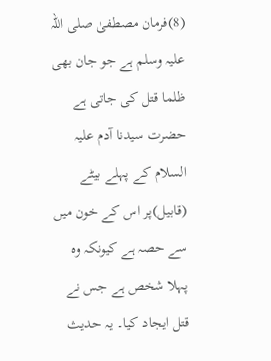(8)فرمان مصطفیٰ صلی اللہ علیہ وسلم ہے جو جان بھی ظلما قتل کی جاتی ہے حضرت سیدنا آدم علیہ السلام کے پہلے بیٹے (قابیل)پر اس کے خون میں سے حصہ ہے کیونکہ وہ پہلا شخص ہے جس نے قتل ایجاد کیا۔ یہ حدیث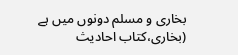بخاری و مسلم دونوں میں ہے (بخاری،کتاب احادیث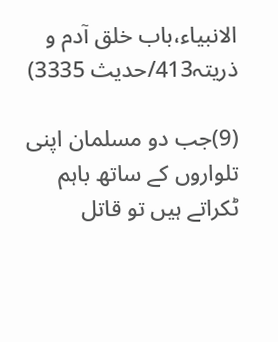الانبیاء،باب خلق آدم و ذریتہ413/حدیث 3335)

(9)جب دو مسلمان اپنی تلواروں کے ساتھ باہم ٹکراتے ہیں تو قاتل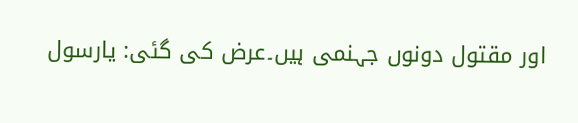اور مقتول دونوں جہنمی ہیں۔عرض کی گئی: یارسول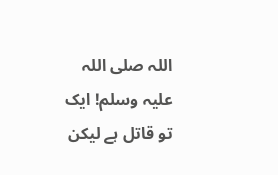اللہ صلی اللہ علیہ وسلم! ایک تو قاتل ہے لیکن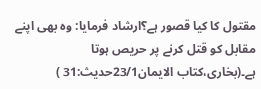مقتول کا کیا قصور ہے؟ارشاد فرمایا: وہ بھی اپنے مقابل کو قتل کرنے پر حریص ہوتا ہے۔(بخاری،کتاب الایمان23/1حدیث:31 )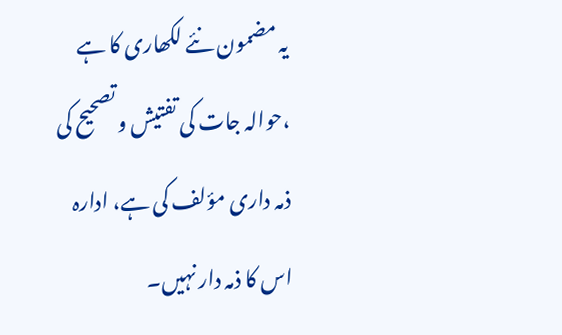یہ مضمون نئے لکھاری کا ہے ،حوالہ جات کی تفتیش و تصحیح کی ذمہ داری مؤلف کی ہے، ادارہ اس کا ذمہ دار نہیں۔